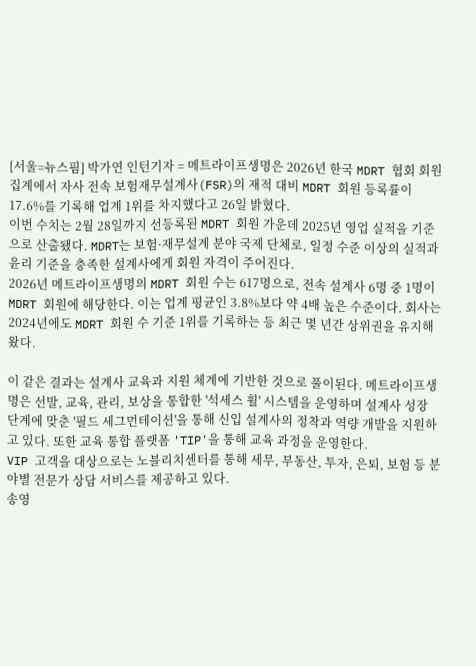[서울=뉴스핌] 박가연 인턴기자 = 메트라이프생명은 2026년 한국 MDRT 협회 회원 집계에서 자사 전속 보험재무설계사(FSR)의 재적 대비 MDRT 회원 등록률이 17.6%를 기록해 업계 1위를 차지했다고 26일 밝혔다.
이번 수치는 2월 28일까지 선등록된 MDRT 회원 가운데 2025년 영업 실적을 기준으로 산출됐다. MDRT는 보험·재무설계 분야 국제 단체로, 일정 수준 이상의 실적과 윤리 기준을 충족한 설계사에게 회원 자격이 주어진다.
2026년 메트라이프생명의 MDRT 회원 수는 617명으로, 전속 설계사 6명 중 1명이 MDRT 회원에 해당한다. 이는 업계 평균인 3.8%보다 약 4배 높은 수준이다. 회사는 2024년에도 MDRT 회원 수 기준 1위를 기록하는 등 최근 몇 년간 상위권을 유지해왔다.

이 같은 결과는 설계사 교육과 지원 체계에 기반한 것으로 풀이된다. 메트라이프생명은 선발, 교육, 관리, 보상을 통합한 '석세스 휠' 시스템을 운영하며 설계사 성장 단계에 맞춘 '필드 세그먼테이션'을 통해 신입 설계사의 정착과 역량 개발을 지원하고 있다. 또한 교육 통합 플랫폼 'TIP'을 통해 교육 과정을 운영한다.
VIP 고객을 대상으로는 노블리치센터를 통해 세무, 부동산, 투자, 은퇴, 보험 등 분야별 전문가 상담 서비스를 제공하고 있다.
송영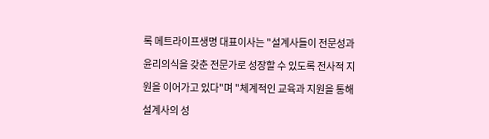록 메트라이프생명 대표이사는 "설계사들이 전문성과 윤리의식을 갖춘 전문가로 성장할 수 있도록 전사적 지원을 이어가고 있다"며 "체계적인 교육과 지원을 통해 설계사의 성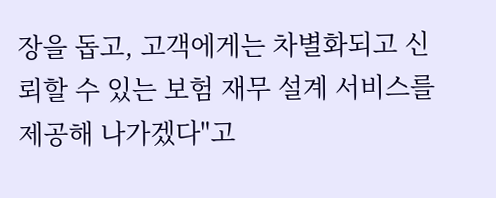장을 돕고, 고객에게는 차별화되고 신뢰할 수 있는 보험 재무 설계 서비스를 제공해 나가겠다"고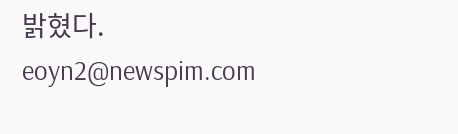밝혔다.
eoyn2@newspim.com